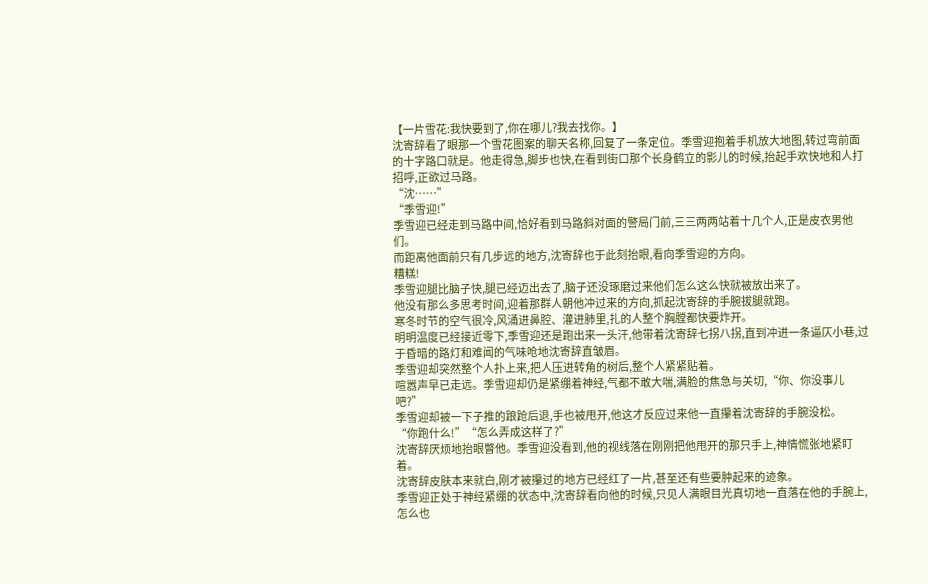【一片雪花:我快要到了,你在哪儿?我去找你。】
沈寄辞看了眼那一个雪花图案的聊天名称,回复了一条定位。季雪迎抱着手机放大地图,转过弯前面的十字路口就是。他走得急,脚步也快,在看到街口那个长身鹤立的影儿的时候,抬起手欢快地和人打招呼,正欲过马路。
“沈……”
“季雪迎!”
季雪迎已经走到马路中间,恰好看到马路斜对面的警局门前,三三两两站着十几个人,正是皮衣男他们。
而距离他面前只有几步远的地方,沈寄辞也于此刻抬眼,看向季雪迎的方向。
糟糕!
季雪迎腿比脑子快,腿已经迈出去了,脑子还没琢磨过来他们怎么这么快就被放出来了。
他没有那么多思考时间,迎着那群人朝他冲过来的方向,抓起沈寄辞的手腕拔腿就跑。
寒冬时节的空气很冷,风涌进鼻腔、灌进肺里,扎的人整个胸膛都快要炸开。
明明温度已经接近零下,季雪迎还是跑出来一头汗,他带着沈寄辞七拐八拐,直到冲进一条逼仄小巷,过于昏暗的路灯和难闻的气味呛地沈寄辞直皱眉。
季雪迎却突然整个人扑上来,把人压进转角的树后,整个人紧紧贴着。
喧嚣声早已走远。季雪迎却仍是紧绷着神经,气都不敢大喘,满脸的焦急与关切,“你、你没事儿吧?”
季雪迎却被一下子推的踉跄后退,手也被甩开,他这才反应过来他一直攥着沈寄辞的手腕没松。
“你跑什么!”“怎么弄成这样了?”
沈寄辞厌烦地抬眼瞥他。季雪迎没看到,他的视线落在刚刚把他甩开的那只手上,神情慌张地紧盯着。
沈寄辞皮肤本来就白,刚才被攥过的地方已经红了一片,甚至还有些要肿起来的迹象。
季雪迎正处于神经紧绷的状态中,沈寄辞看向他的时候,只见人满眼目光真切地一直落在他的手腕上,怎么也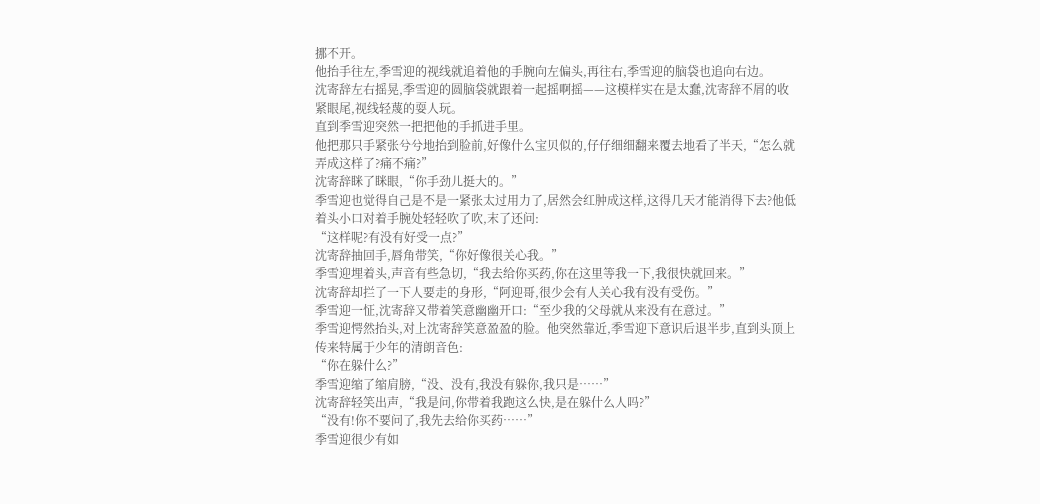挪不开。
他抬手往左,季雪迎的视线就追着他的手腕向左偏头,再往右,季雪迎的脑袋也追向右边。
沈寄辞左右摇晃,季雪迎的圆脑袋就跟着一起摇啊摇——这模样实在是太蠢,沈寄辞不屑的收紧眼尾,视线轻蔑的耍人玩。
直到季雪迎突然一把把他的手抓进手里。
他把那只手紧张兮兮地抬到脸前,好像什么宝贝似的,仔仔细细翻来覆去地看了半天,“怎么就弄成这样了?痛不痛?”
沈寄辞眯了眯眼,“你手劲儿挺大的。”
季雪迎也觉得自己是不是一紧张太过用力了,居然会红肿成这样,这得几天才能消得下去?他低着头小口对着手腕处轻轻吹了吹,末了还问:
“这样呢?有没有好受一点?”
沈寄辞抽回手,唇角带笑,“你好像很关心我。”
季雪迎埋着头,声音有些急切,“我去给你买药,你在这里等我一下,我很快就回来。”
沈寄辞却拦了一下人要走的身形,“阿迎哥,很少会有人关心我有没有受伤。”
季雪迎一怔,沈寄辞又带着笑意幽幽开口:“至少我的父母就从来没有在意过。”
季雪迎愕然抬头,对上沈寄辞笑意盈盈的脸。他突然靠近,季雪迎下意识后退半步,直到头顶上传来特属于少年的清朗音色:
“你在躲什么?”
季雪迎缩了缩肩膀,“没、没有,我没有躲你,我只是……”
沈寄辞轻笑出声,“我是问,你带着我跑这么快,是在躲什么人吗?”
“没有!你不要问了,我先去给你买药……”
季雪迎很少有如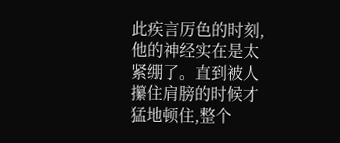此疾言厉色的时刻,他的神经实在是太紧绷了。直到被人攥住肩膀的时候才猛地顿住,整个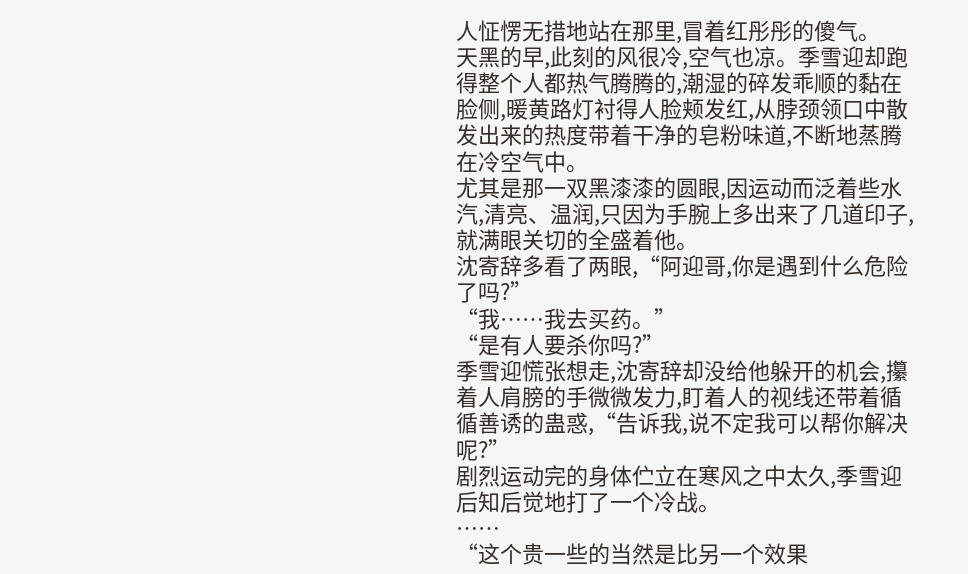人怔愣无措地站在那里,冒着红彤彤的傻气。
天黑的早,此刻的风很冷,空气也凉。季雪迎却跑得整个人都热气腾腾的,潮湿的碎发乖顺的黏在脸侧,暖黄路灯衬得人脸颊发红,从脖颈领口中散发出来的热度带着干净的皂粉味道,不断地蒸腾在冷空气中。
尤其是那一双黑漆漆的圆眼,因运动而泛着些水汽,清亮、温润,只因为手腕上多出来了几道印子,就满眼关切的全盛着他。
沈寄辞多看了两眼,“阿迎哥,你是遇到什么危险了吗?”
“我……我去买药。”
“是有人要杀你吗?”
季雪迎慌张想走,沈寄辞却没给他躲开的机会,攥着人肩膀的手微微发力,盯着人的视线还带着循循善诱的蛊惑,“告诉我,说不定我可以帮你解决呢?”
剧烈运动完的身体伫立在寒风之中太久,季雪迎后知后觉地打了一个冷战。
……
“这个贵一些的当然是比另一个效果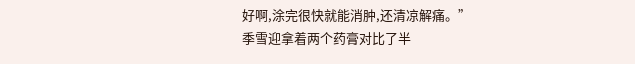好啊,涂完很快就能消肿,还清凉解痛。”
季雪迎拿着两个药膏对比了半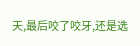天,最后咬了咬牙,还是选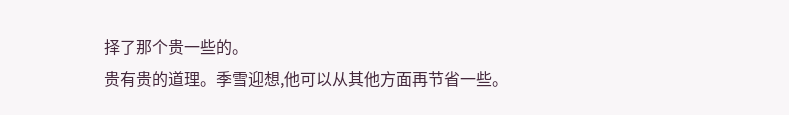择了那个贵一些的。
贵有贵的道理。季雪迎想,他可以从其他方面再节省一些。